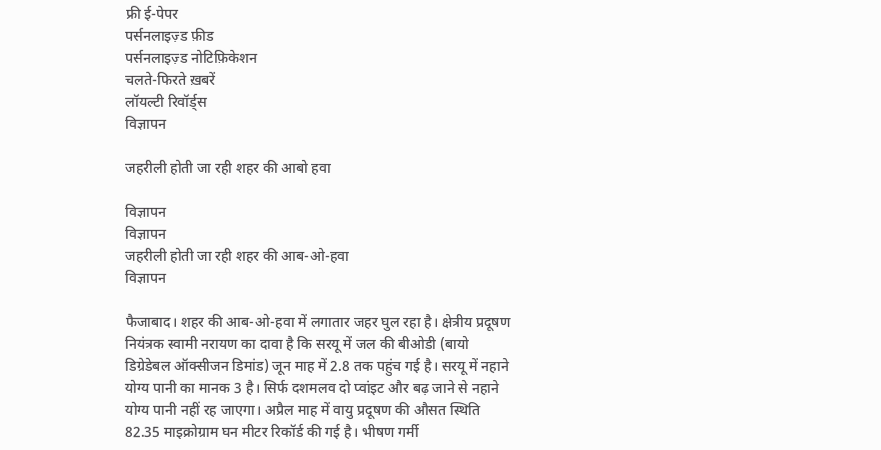फ्री ई-पेपर
पर्सनलाइज़्ड फ़ीड
पर्सनलाइज़्ड नोटिफ़िकेशन
चलते-फिरते ख़बरें
लॉयल्टी रिवॉर्ड्स
विज्ञापन

जहरीली होती जा रही शहर की आबो हवा

विज्ञापन
विज्ञापन
जहरीली होती जा रही शहर की आब-ओ-हवा
विज्ञापन

फैजाबाद। शहर की आब-ओ-हवा में लगातार जहर घुल रहा है। क्षेत्रीय प्रदूषण नियंत्रक स्वामी नरायण का दावा है कि सरयू में जल की बीओडी (बायो डिग्रेडेबल ऑक्सीजन डिमांड) जून माह में 2.8 तक पहुंच गई है। सरयू में नहाने योग्य पानी का मानक 3 है। सिर्फ दशमलव दो प्वांइट और बढ़ जाने से नहाने योग्य पानी नहीं रह जाएगा। अप्रैल माह में वायु प्रदूषण की औसत स्थिति 82.35 माइक्रोग्राम घन मीटर रिकॉर्ड की गई है। भीषण गर्मी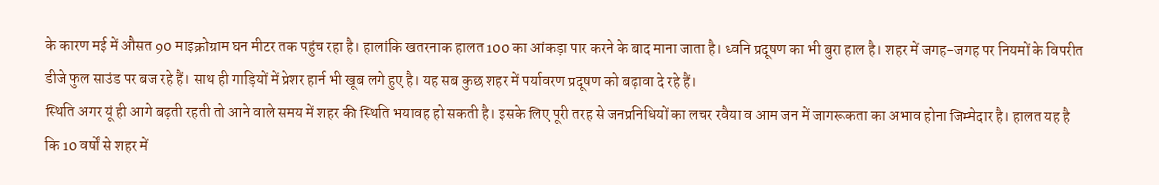के कारण मई में औसत 90 माइक्रोग्राम घन मीटर तक पहुंच रहा है। हालांकि खतरनाक हालत 100 का आंकड़ा पार करने के बाद माना जाता है। ध्वनि प्रदूषण का भी बुरा हाल है। शहर में जगह-जगह पर नियमों के विपरीत डीजे फुल साउंड पर बज रहे हैं। साथ ही गाड़ियों में प्रेशर हार्न भी खूब लगे हुए है। यह सब कुछ शहर में पर्यावरण प्रदूषण को बढ़ावा दे रहे हैं।
स्थिति अगर यूं ही आगे बढ़ती रहती तो आने वाले समय में शहर की स्थिति भयावह हो सकती है। इसके लिए पूरी तरह से जनप्रनिधियों का लचर रवैया व आम जन में जागरूकता का अभाव होना जिम्मेदार है। हालत यह है कि 10 वर्षों से शहर में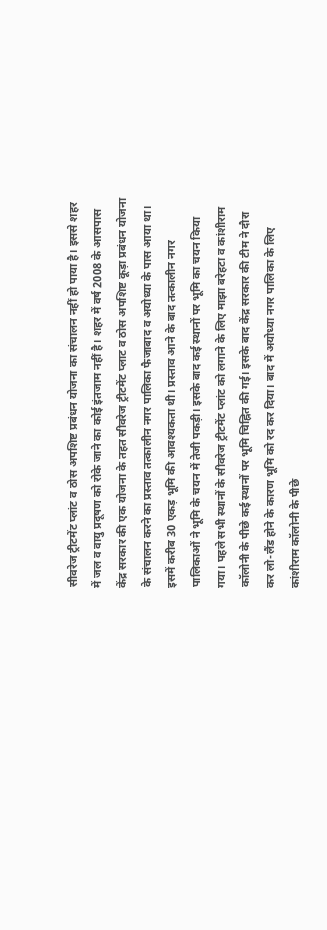सीवरेज ट्रीटमेंट प्लांट व ठोस अपशिष्ट प्रबंधन योजना का संचालन नहीं हो पाया है। इससे शहर में जल व वायु प्रदूषण को रोके जाने का कोई इंतजाम नहीं है। शहर में वर्ष 2008 के आसपास केंद्र सरकार की एक योजना के तहत सीवरेज ट्रीटमेंट प्लाट व ठोस अपशिष्ट कूड़ा प्रबंधन योजना के संचालन करने का प्रस्ताव तत्कालीन नगर पालिका फैजाबाद व अयोध्या के पास आया था। इसमें करीब 30 एकड़ भूमि की आवश्यकता थी। प्रस्ताव आने के बाद तत्कालीन नगर पालिकाओं ने भूमि के चयन में तेजी पकड़ी। इसके बाद कई स्थानों पर भूमि का चयन किया गया। पहले सभी स्थानों के सीवरेज ट्रीटमेंट प्लांट को लगाने के लिए माझा बरेहटा व कांशीराम कॉलोनी के पीछे कई स्थानों पर भूमि चिह्नित की गई। इसके बाद केंद्र सरकार की टीम ने दौरा कर लो-लैंड होने के कारण भूमि को रद कर दिया। बाद में अयोध्या नगर पालिका के लिए कांशीराम कॉलोनी के पीछे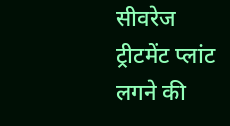सीवरेज ट्रीटमेंट प्लांट लगने की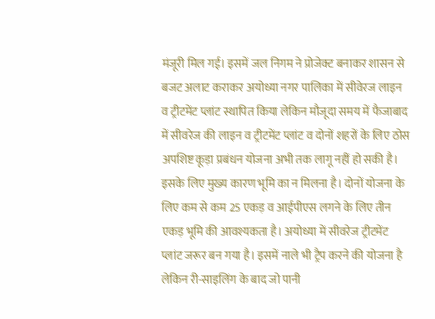मंजूरी मिल गई। इसमें जल निगम ने प्रोजेक्ट बनाकर शासन से बजट अलाट कराकर अयोध्या नगर पालिका में सीवेरज लाइन व ट्रीटमेंट प्लांट स्थापित किया लेकिन मौजूदा समय में फैजाबाद में सीवरेज की लाइन व ट्रीटमेंट प्लांट व दोनों शहरों के लिए ठोस अपशिष्ट कूड़ा प्रबंधन योजना अभी तक लागू नहीं हो सकी है। इसके लिए मुख्य कारण भूमि का न मिलना है। दोनों योजना के लिए कम से कम 25 एकड़ व आईपीएस लगने के लिए तीन एकड़ भूमि की आवश्यकता है। अयोध्या में सीवरेज ट्रीटमेंट प्लांट जरूर बन गया है। इसमें नाले भी ट्रैप करने की योजना है लेकिन री-साइलिंग के बाद जो पानी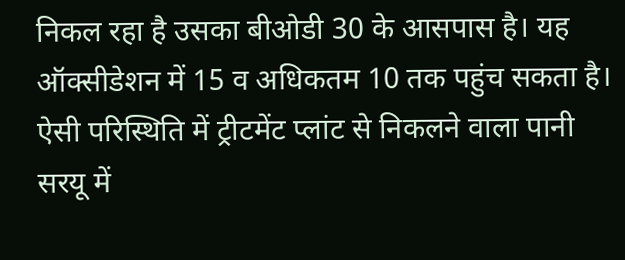निकल रहा है उसका बीओडी 30 के आसपास है। यह ऑक्सीडेशन में 15 व अधिकतम 10 तक पहुंच सकता है। ऐसी परिस्थिति में ट्रीटमेंट प्लांट से निकलने वाला पानी सरयू में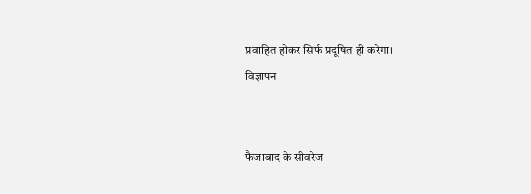प्रवाहित होकर सिर्फ प्रदूषित ही करेगा।
विज्ञापन


फैजाबाद के सीवरेज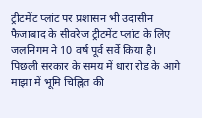ट्रीटमेंट प्लांट पर प्रशासन भी उदासीन
फैजाबाद के सीवरेज ट्रीटमेंट प्लांट के लिए जलनिगम ने 10 वर्ष पूर्व सर्वे किया है। पिछली सरकार के समय में धारा रोड के आगे माझा में भूमि चिह्नित की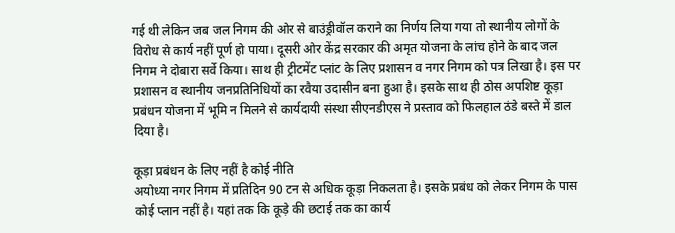गई थी लेकिन जब जल निगम की ओर से बाउंड्रीवॉल कराने का निर्णय लिया गया तो स्थानीय लोगों के विरोध से कार्य नहीं पूर्ण हो पाया। दूसरी ओर केंद्र सरकार की अमृत योजना के लांच होने के बाद जल निगम ने दोबारा सर्वे किया। साथ ही ट्रीटमेंट प्लांट के लिए प्रशासन व नगर निगम को पत्र लिखा है। इस पर प्रशासन व स्थानीय जनप्रतिनिधियों का रवैया उदासीन बना हुआ है। इसके साथ ही ठोस अपशिष्ट कूड़ा प्रबंधन योजना में भूमि न मिलने से कार्यदायी संस्था सीएनडीएस ने प्रस्ताव को फिलहाल ठंडे बस्ते में डाल दिया है।

कूड़ा प्रबंधन के लिए नहीं है कोई नीति
अयोध्या नगर निगम में प्रतिदिन 90 टन से अधिक कूड़ा निकलता है। इसके प्रबंध को लेकर निगम के पास कोई प्लान नहीं है। यहां तक कि कूड़े की छटाई तक का कार्य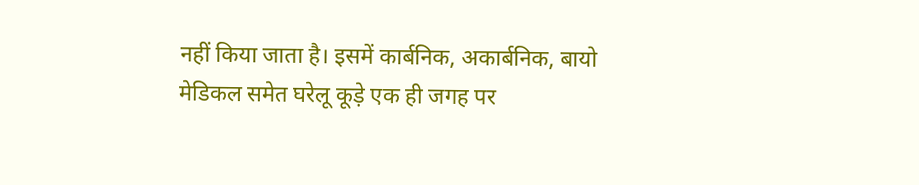नहीं किया जाता है। इसमें कार्बनिक, अकार्बनिक, बायो मेडिकल समेत घरेलू कूड़े एक ही जगह पर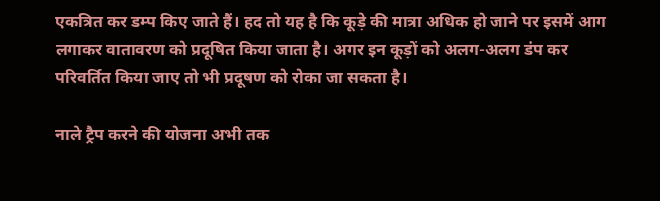एकत्रित कर डम्प किए जाते हैं। हद तो यह है कि कूड़े की मात्रा अधिक हो जाने पर इसमें आग लगाकर वातावरण को प्रदूषित किया जाता है। अगर इन कूड़ों को अलग-अलग डंप कर परिवर्तित किया जाए तो भी प्रदूषण को रोका जा सकता है।

नाले ट्रैप करने की योजना अभी तक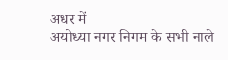अधर में
अयोध्या नगर निगम के सभी नाले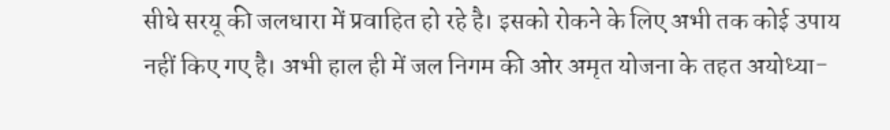सीधे सरयू की जलधारा में प्रवाहित हो रहे है। इसको रोकने के लिए अभी तक कोई उपाय नहीं किए गए है। अभी हाल ही में जल निगम की ओर अमृत योजना के तहत अयोध्या-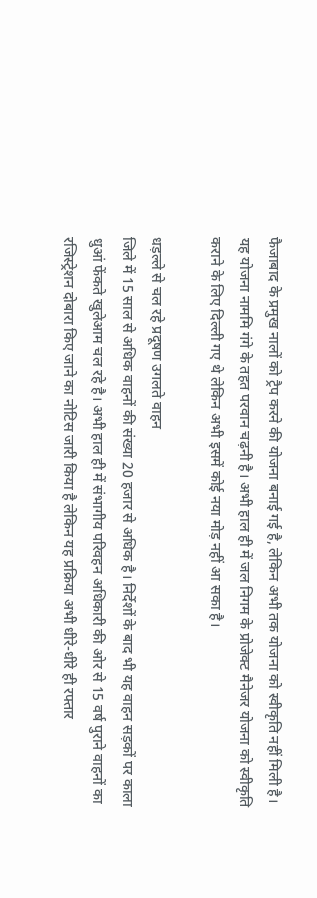फैजाबाद के प्रमुख नालों को ट्रैप करने की योजना बनाई गई है, लेकिन अभी तक योजना को स्वीकृति नहीं मिली है। यह योजना नाममि गंगे के तहत परवान चढ़नी है। अभी हाल ही में जल निगम के प्रोजेक्ट मैनेजर योजना को स्वीकृति कराने के लिए दिल्ली गए थे लेकिन अभी इसमें कोई नया मोड़ नहीं आ सका है।

धड़ल्ले से चल रहे प्रदूषण उगलते वाहन
जिले में 15 साल से अधिक वाहनों की संख्या 20 हजार से अधिक है। निर्देशों के बाद भी यह वाहन सड़कों पर काला धुआं फेंकते खुलेआम चल रहे है। अभी हाल ही में संभागीय परिवहन अधिकारी की ओर से 15 वर्ष पुराने वाहनों का रजिस्ट्रेशन दोबारा किए जाने का नोटिस जारी किया है लेकिन यह प्रक्रिया अभी धीरे-धीरे ही रफ्तार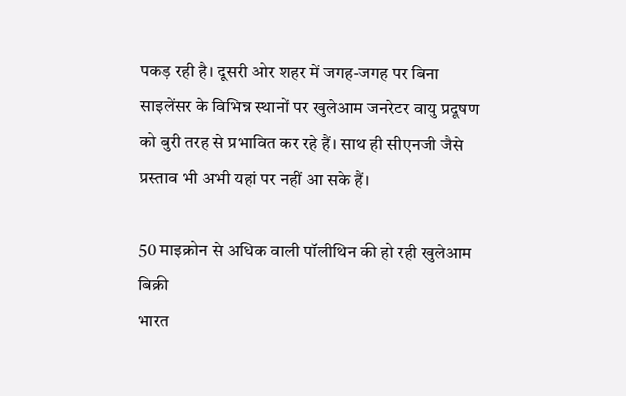पकड़ रही है। दूसरी ओर शहर में जगह-जगह पर बिना साइलेंसर के विभिन्न स्थानों पर खुलेआम जनरेटर वायु प्रदूषण को बुरी तरह से प्रभावित कर रहे हैं। साथ ही सीएनजी जैसे प्रस्ताव भी अभी यहां पर नहीं आ सके हैं।

50 माइक्रोन से अधिक वाली पॉलीथिन की हो रही खुलेआम बिक्री
भारत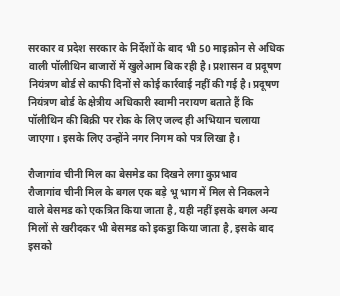सरकार व प्रदेश सरकार के निर्देशों के बाद भी 50 माइक्रोन से अधिक वाली पॉलीथिन बाजारों में खुलेआम बिक रही है। प्रशासन व प्रदूषण नियंत्रण बोर्ड से काफी दिनों से कोई कार्रवाई नहीं की गई है। प्रदूषण नियंत्रण बोर्ड के क्षेत्रीय अधिकारी स्वामी नरायण बताते हैं कि पॉलीथिन की बिक्री पर रोक के लिए जल्द ही अभियान चलाया जाएगा। इसके लिए उन्होंने नगर निगम को पत्र लिखा है।

रौजागांव चीनी मिल का बेसमेड का दिखने लगा कुप्रभाव
रौजागांव चीनी मिल के बगल एक बड़े भू भाग में मिल से निकलने वाले बेसमड को एकत्रित किया जाता है, यही नहीं इसके बगल अन्य मिलों से खरीदकर भी बेसमड को इकट्ठा किया जाता है, इसके बाद इसको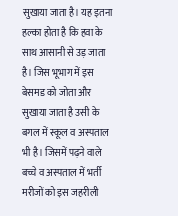सुखाया जाता है। यह इतना हल्का होता है कि हवा के साथ आसानी से उड़ जाता है। जिस भूभाग में इस बेसमड को जोता और सुखाया जाता है उसी के बगल में स्कूल व अस्पताल भी है। जिसमें पढ़ने वाले बच्चे व अस्पताल में भर्ती मरीजों को इस जहरीली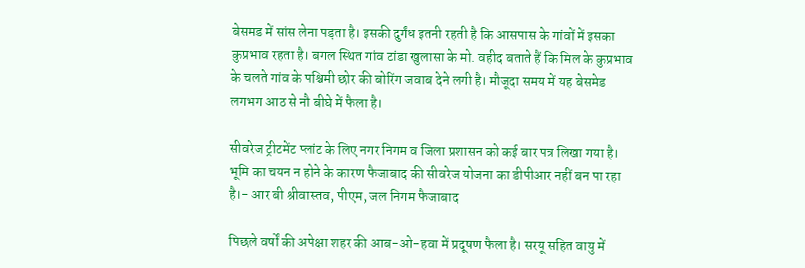बेसमड में सांस लेना पड़ता है। इसकी दुर्गंध इतनी रहती है कि आसपास के गांवों में इसका कुप्रभाव रहता है। बगल स्थित गांव टांडा खुलासा के मो. वहीद बताते हैं कि मिल के कुप्रभाव के चलते गांव के पश्चिमी छोर की बोरिंग जवाब देने लगी है। मौजूदा समय में यह बेसमेड लगभग आठ से नौ बीघे में फैला है।

सीवरेज ट्रीटमेंट प्लांट के लिए नगर निगम व जिला प्रशासन को कई बार पत्र लिखा गया है। भूमि का चयन न होने के कारण फैजाबाद की सीवरेज योजना का डीपीआर नहीं बन पा रहा है।- आर बी श्रीवास्तव, पीएम, जल निगम फैजाबाद

पिछले वर्षों की अपेक्षा शहर की आब-ओ-हवा में प्रदूषण फैला है। सरयू सहित वायु में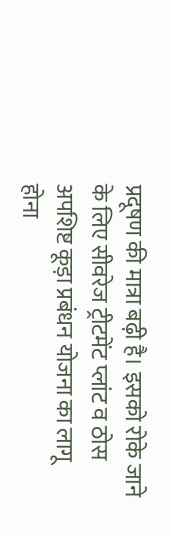प्रदूषण की मात्रा बढ़ी है। इसको रोके जाने के लिए सीवरेज ट्रीटमेंट प्लांट व ठोस अपशिष्ट कूड़ा प्रबंधन योजना का लागू होना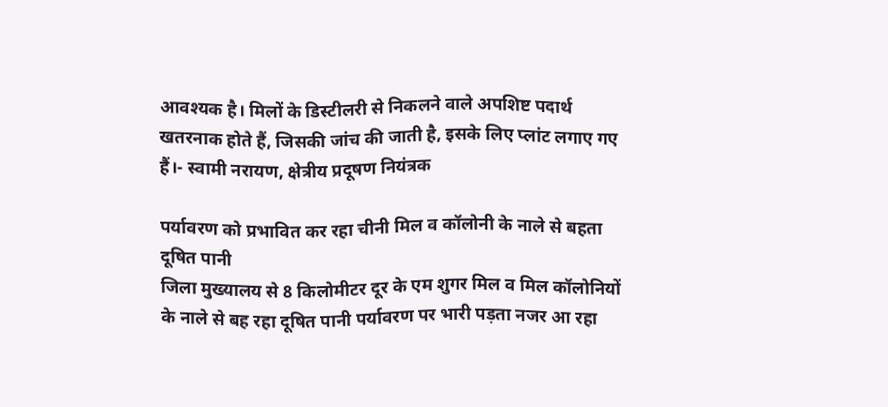आवश्यक है। मिलों के डिस्टीलरी से निकलने वाले अपशिष्ट पदार्थ खतरनाक होते हैं, जिसकी जांच की जाती है, इसके लिए प्लांट लगाए गए हैं।- स्वामी नरायण, क्षेत्रीय प्रदूषण नियंत्रक

पर्यावरण को प्रभावित कर रहा चीनी मिल व कॉलोनी के नाले से बहता दूषित पानी
जिला मुख्यालय से 8 किलोमीटर दूर के एम शुगर मिल व मिल कॉलोनियों के नाले से बह रहा दूषित पानी पर्यावरण पर भारी पड़ता नजर आ रहा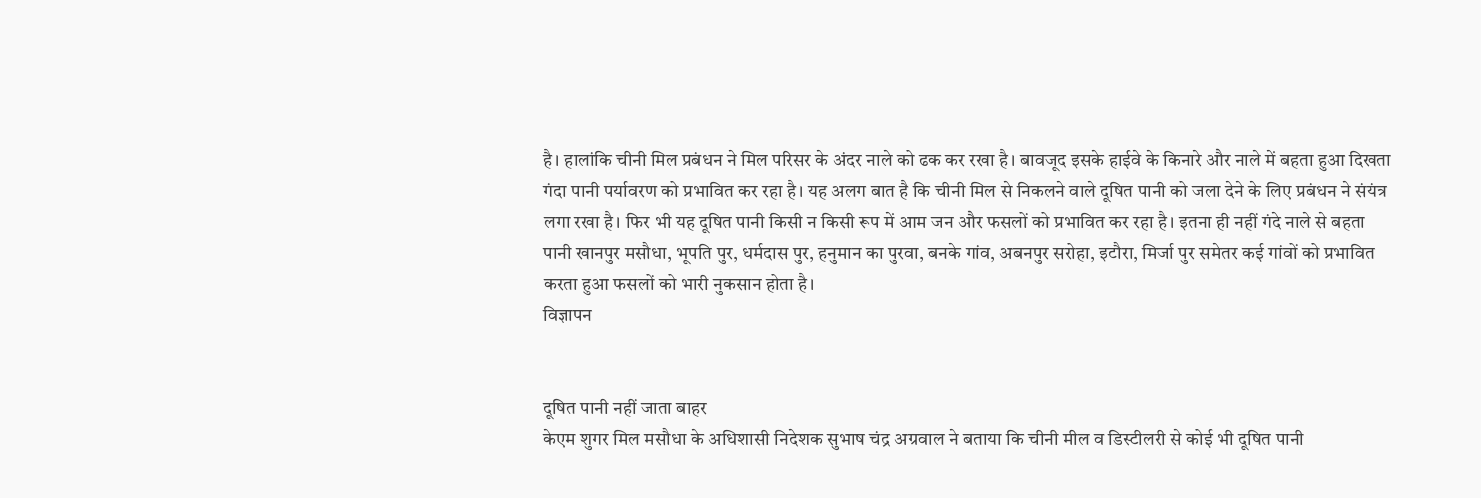है। हालांकि चीनी मिल प्रबंधन ने मिल परिसर के अंदर नाले को ढक कर रखा है। बावजूद इसके हाईवे के किनारे और नाले में बहता हुआ दिखता गंदा पानी पर्यावरण को प्रभावित कर रहा है। यह अलग बात है कि चीनी मिल से निकलने वाले दूषित पानी को जला देने के लिए प्रबंधन ने संयंत्र लगा रखा है। फिर भी यह दूषित पानी किसी न किसी रूप में आम जन और फसलों को प्रभावित कर रहा है। इतना ही नहीं गंदे नाले से बहता पानी खानपुर मसौधा, भूपति पुर, धर्मदास पुर, हनुमान का पुरवा, बनके गांव, अबनपुर सरोहा, इटौरा, मिर्जा पुर समेतर कई गांवों को प्रभावित करता हुआ फसलों को भारी नुकसान होता है।
विज्ञापन


दूषित पानी नहीं जाता बाहर
केएम शुगर मिल मसौधा के अधिशासी निदेशक सुभाष चंद्र अग्रवाल ने बताया कि चीनी मील व डिस्टीलरी से कोई भी दूषित पानी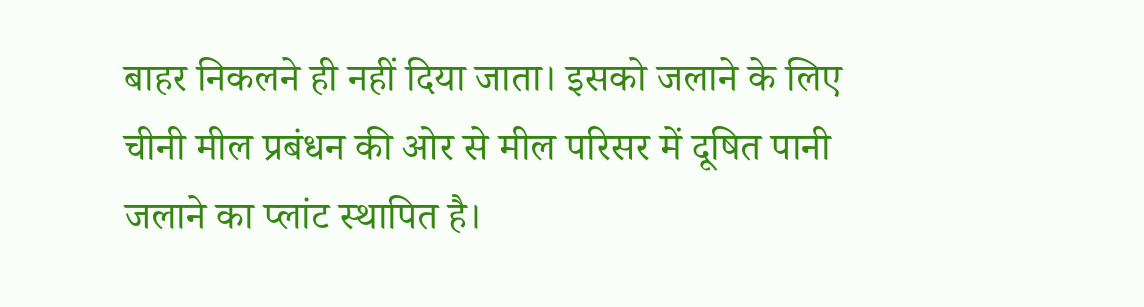बाहर निकलने ही नहीं दिया जाता। इसको जलाने के लिए चीनी मील प्रबंधन की ओर से मील परिसर में दूषित पानी जलाने का प्लांट स्थापित है।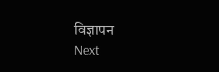विज्ञापन
Next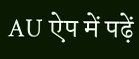AU ऐप में पढ़ें